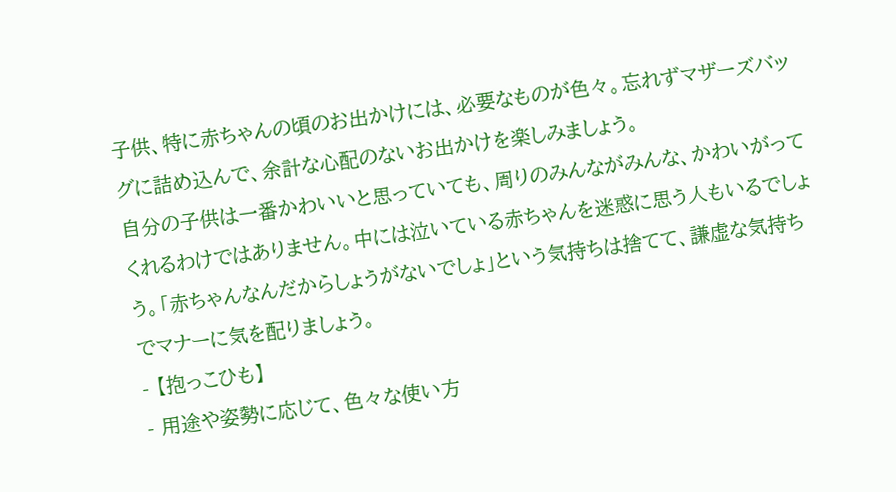子供、特に赤ちゃんの頃のお出かけには、必要なものが色々。忘れずマザーズバッグに詰め込んで、余計な心配のないお出かけを楽しみましょう。
自分の子供は一番かわいいと思っていても、周りのみんながみんな、かわいがってくれるわけではありません。中には泣いている赤ちゃんを迷惑に思う人もいるでしょう。「赤ちゃんなんだからしょうがないでしょ」という気持ちは捨てて、謙虚な気持ちでマナーに気を配りましょう。
- 【抱っこひも】
- 用途や姿勢に応じて、色々な使い方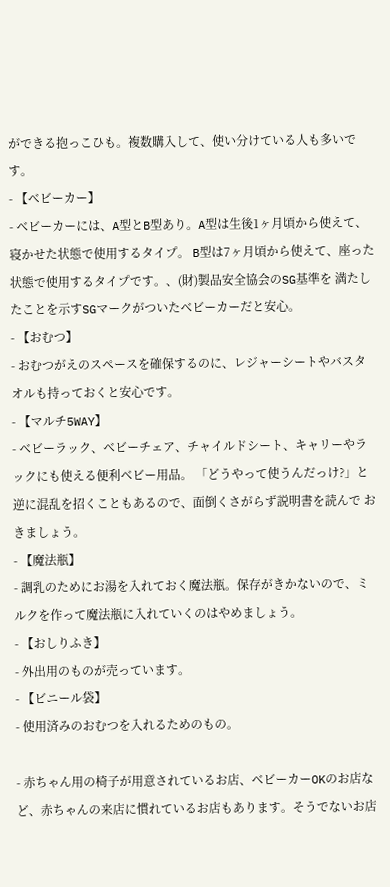ができる抱っこひも。複数購入して、使い分けている人も多いです。
- 【ベビーカー】
- ベビーカーには、A型とB型あり。A型は生後1ヶ月頃から使えて、寝かせた状態で使用するタイプ。 B型は7ヶ月頃から使えて、座った状態で使用するタイプです。、(財)製品安全協会のSG基準を 満たしたことを示すSGマークがついたベビーカーだと安心。
- 【おむつ】
- おむつがえのスペースを確保するのに、レジャーシートやバスタオルも持っておくと安心です。
- 【マルチ5WAY】
- ベビーラック、ベビーチェア、チャイルドシート、キャリーやラックにも使える便利ベビー用品。 「どうやって使うんだっけ?」と逆に混乱を招くこともあるので、面倒くさがらず説明書を読んで おきましょう。
- 【魔法瓶】
- 調乳のためにお湯を入れておく魔法瓶。保存がきかないので、ミルクを作って魔法瓶に入れていくのはやめましょう。
- 【おしりふき】
- 外出用のものが売っています。
- 【ビニール袋】
- 使用済みのおむつを入れるためのもの。

- 赤ちゃん用の椅子が用意されているお店、ベビーカーOKのお店など、赤ちゃんの来店に慣れているお店もあります。そうでないお店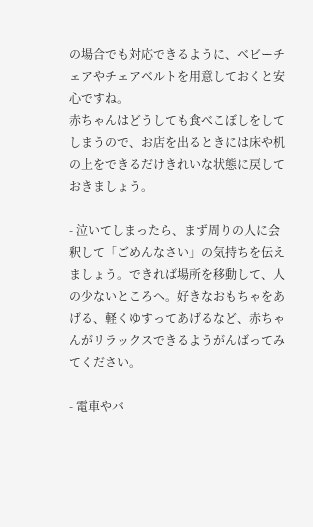の場合でも対応できるように、ベビーチェアやチェアベルトを用意しておくと安心ですね。
赤ちゃんはどうしても食べこぼしをしてしまうので、お店を出るときには床や机の上をできるだけきれいな状態に戻しておきましょう。

- 泣いてしまったら、まず周りの人に会釈して「ごめんなさい」の気持ちを伝えましょう。できれば場所を移動して、人の少ないところへ。好きなおもちゃをあげる、軽くゆすってあげるなど、赤ちゃんがリラックスできるようがんばってみてください。

- 電車やバ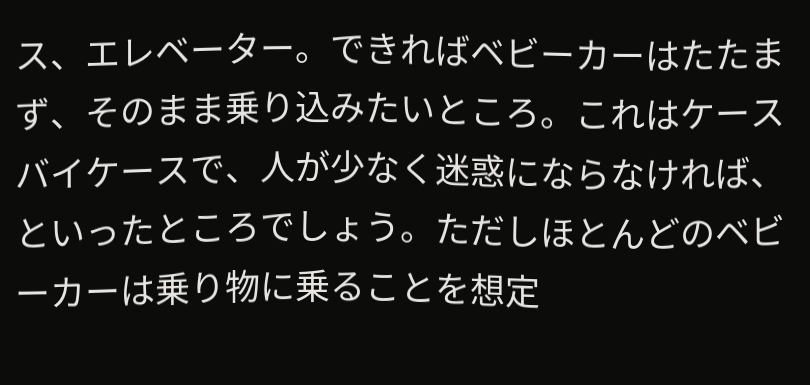ス、エレベーター。できればベビーカーはたたまず、そのまま乗り込みたいところ。これはケースバイケースで、人が少なく迷惑にならなければ、といったところでしょう。ただしほとんどのベビーカーは乗り物に乗ることを想定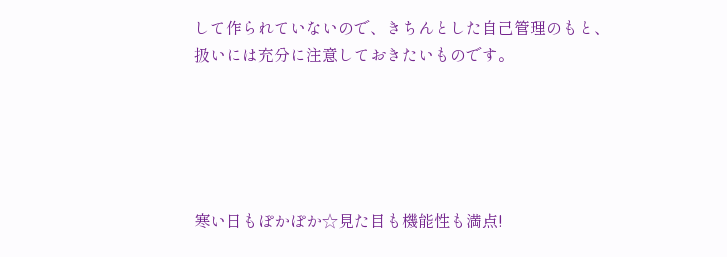して作られていないので、きちんとした自己管理のもと、扱いには充分に注意しておきたいものです。





寒い日もぽかぽか☆見た目も機能性も満点!